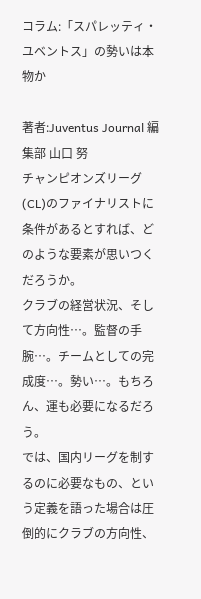コラム:「スパレッティ・ユベントス」の勢いは本物か

著者:Juventus Journal 編集部 山口 努
チャンピオンズリーグ(CL)のファイナリストに条件があるとすれば、どのような要素が思いつくだろうか。
クラブの経営状況、そして方向性…。監督の手腕…。チームとしての完成度…。勢い…。もちろん、運も必要になるだろう。
では、国内リーグを制するのに必要なもの、という定義を語った場合は圧倒的にクラブの方向性、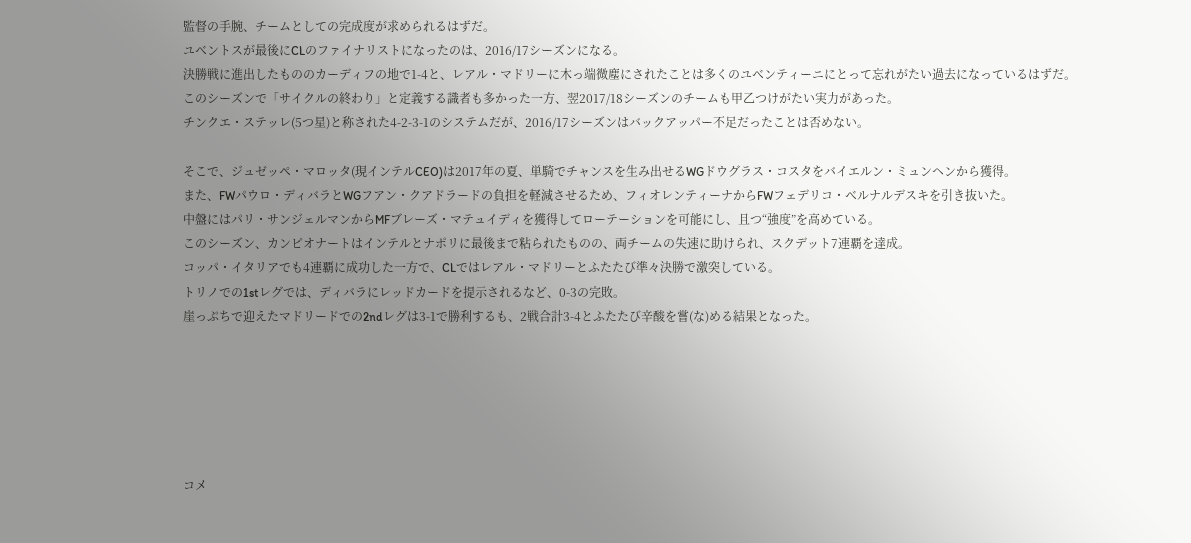監督の手腕、チームとしての完成度が求められるはずだ。
ユベントスが最後にCLのファイナリストになったのは、2016/17シーズンになる。
決勝戦に進出したもののカーディフの地で1-4と、レアル・マドリーに木っ端微塵にされたことは多くのユベンティーニにとって忘れがたい過去になっているはずだ。
このシーズンで「サイクルの終わり」と定義する識者も多かった一方、翌2017/18シーズンのチームも甲乙つけがたい実力があった。
チンクエ・ステッレ(5つ星)と称された4-2-3-1のシステムだが、2016/17シーズンはバックアッパー不足だったことは否めない。

そこで、ジュゼッペ・マロッタ(現インテルCEO)は2017年の夏、単騎でチャンスを生み出せるWGドウグラス・コスタをバイエルン・ミュンヘンから獲得。
また、FWパウロ・ディバラとWGフアン・クアドラードの負担を軽減させるため、フィオレンティーナからFWフェデリコ・ベルナルデスキを引き抜いた。
中盤にはパリ・サンジェルマンからMFブレーズ・マテュイディを獲得してローテーションを可能にし、且つ“強度”を高めている。
このシーズン、カンピオナートはインテルとナポリに最後まで粘られたものの、両チームの失速に助けられ、スクデット7連覇を達成。
コッパ・イタリアでも4連覇に成功した一方で、CLではレアル・マドリーとふたたび準々決勝で激突している。
トリノでの1stレグでは、ディバラにレッドカードを提示されるなど、0-3の完敗。
崖っぷちで迎えたマドリードでの2ndレグは3-1で勝利するも、2戦合計3-4とふたたび辛酸を嘗(な)める結果となった。






コメ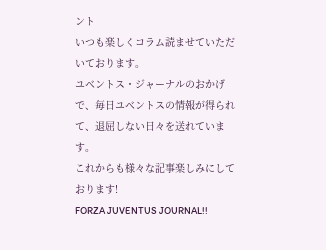ント
いつも楽しくコラム読ませていただいております。
ユベントス・ジャーナルのおかげで、毎日ユベントスの情報が得られて、退屈しない日々を送れています。
これからも様々な記事楽しみにしております!
FORZA JUVENTUS JOURNAL!!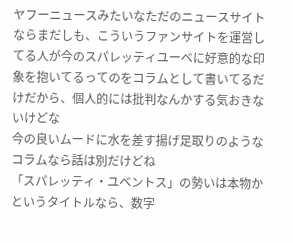ヤフーニュースみたいなただのニュースサイトならまだしも、こういうファンサイトを運営してる人が今のスパレッティユーベに好意的な印象を抱いてるってのをコラムとして書いてるだけだから、個人的には批判なんかする気おきないけどな
今の良いムードに水を差す揚げ足取りのようなコラムなら話は別だけどね
「スパレッティ・ユベントス」の勢いは本物か
というタイトルなら、数字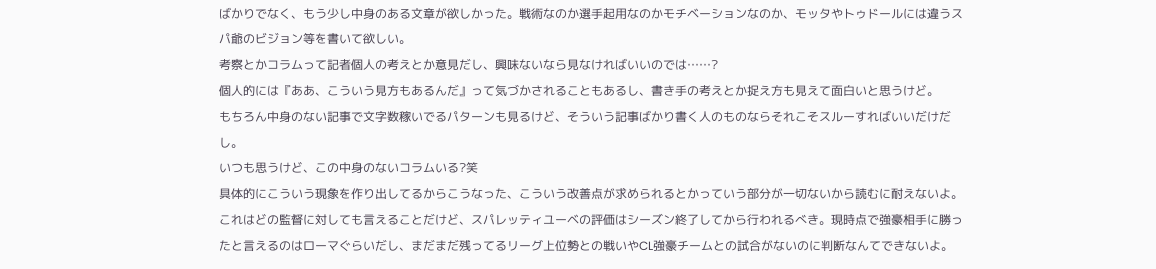ばかりでなく、もう少し中身のある文章が欲しかった。戦術なのか選手起用なのかモチベーションなのか、モッタやトゥドールには違うスパ爺のビジョン等を書いて欲しい。
考察とかコラムって記者個人の考えとか意見だし、興味ないなら見なければいいのでは……?
個人的には『ああ、こういう見方もあるんだ』って気づかされることもあるし、書き手の考えとか捉え方も見えて面白いと思うけど。
もちろん中身のない記事で文字数稼いでるパターンも見るけど、そういう記事ばかり書く人のものならそれこそスルーすればいいだけだし。
いつも思うけど、この中身のないコラムいる?笑
具体的にこういう現象を作り出してるからこうなった、こういう改善点が求められるとかっていう部分が一切ないから読むに耐えないよ。
これはどの監督に対しても言えることだけど、スパレッティユーベの評価はシーズン終了してから行われるべき。現時点で強豪相手に勝ったと言えるのはローマぐらいだし、まだまだ残ってるリーグ上位勢との戦いやCL強豪チームとの試合がないのに判断なんてできないよ。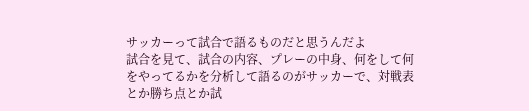サッカーって試合で語るものだと思うんだよ
試合を見て、試合の内容、プレーの中身、何をして何をやってるかを分析して語るのがサッカーで、対戦表とか勝ち点とか試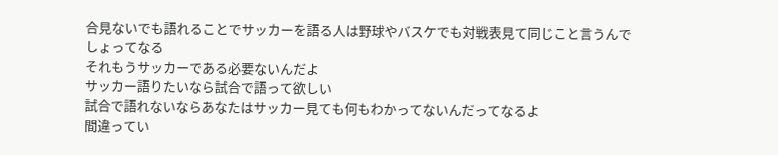合見ないでも語れることでサッカーを語る人は野球やバスケでも対戦表見て同じこと言うんでしょってなる
それもうサッカーである必要ないんだよ
サッカー語りたいなら試合で語って欲しい
試合で語れないならあなたはサッカー見ても何もわかってないんだってなるよ
間違ってい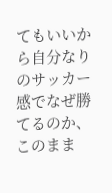てもいいから自分なりのサッカー感でなぜ勝てるのか、このまま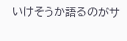いけそうか語るのがサ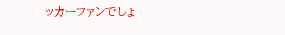ッカーファンでしょ